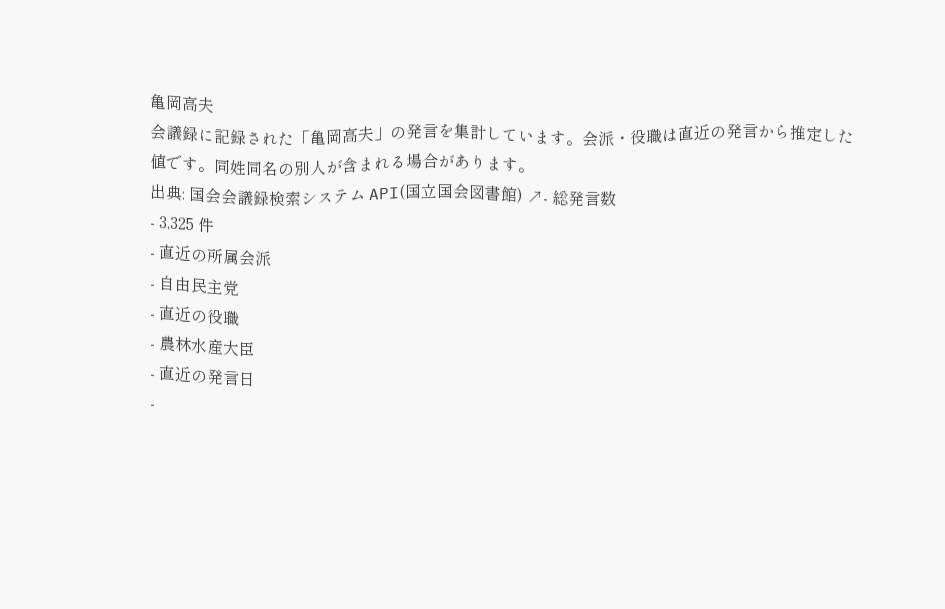亀岡高夫
会議録に記録された「亀岡高夫」の発言を集計しています。会派・役職は直近の発言から推定した値です。同姓同名の別人が含まれる場合があります。
出典: 国会会議録検索システム API(国立国会図書館) ↗- 総発言数
- 3,325 件
- 直近の所属会派
- 自由民主党
- 直近の役職
- 農林水産大臣
- 直近の発言日
-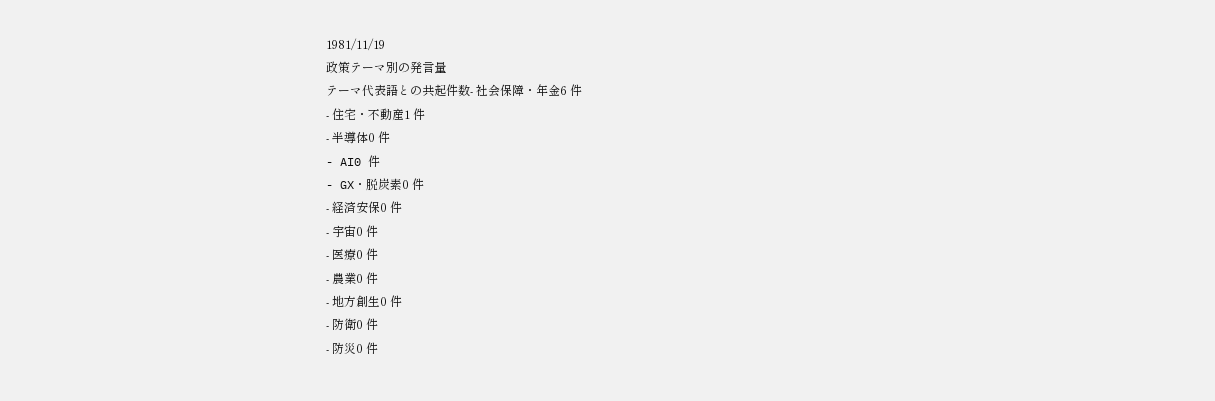1981/11/19
政策テーマ別の発言量
テーマ代表語との共起件数- 社会保障・年金6 件
- 住宅・不動産1 件
- 半導体0 件
- AI0 件
- GX・脱炭素0 件
- 経済安保0 件
- 宇宙0 件
- 医療0 件
- 農業0 件
- 地方創生0 件
- 防衛0 件
- 防災0 件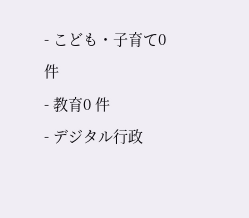- こども・子育て0 件
- 教育0 件
- デジタル行政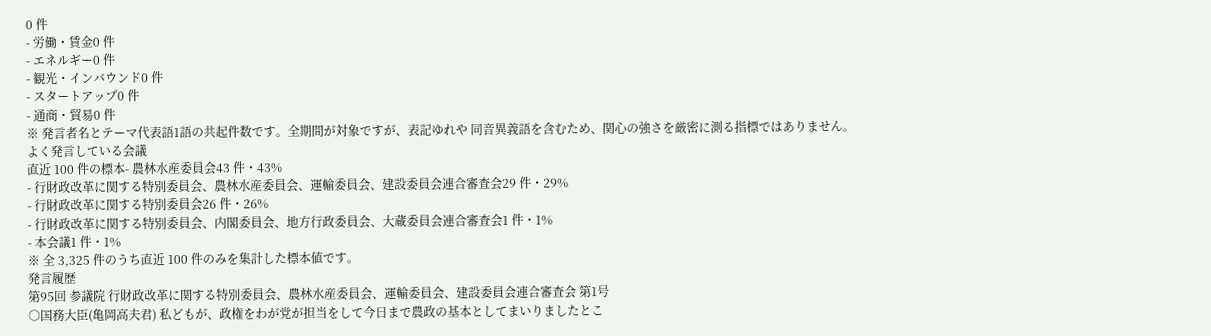0 件
- 労働・賃金0 件
- エネルギー0 件
- 観光・インバウンド0 件
- スタートアップ0 件
- 通商・貿易0 件
※ 発言者名とテーマ代表語1語の共起件数です。全期間が対象ですが、表記ゆれや 同音異義語を含むため、関心の強さを厳密に測る指標ではありません。
よく発言している会議
直近 100 件の標本- 農林水産委員会43 件・43%
- 行財政改革に関する特別委員会、農林水産委員会、運輸委員会、建設委員会連合審査会29 件・29%
- 行財政改革に関する特別委員会26 件・26%
- 行財政改革に関する特別委員会、内閣委員会、地方行政委員会、大蔵委員会連合審査会1 件・1%
- 本会議1 件・1%
※ 全 3,325 件のうち直近 100 件のみを集計した標本値です。
発言履歴
第95回 参議院 行財政改革に関する特別委員会、農林水産委員会、運輸委員会、建設委員会連合審査会 第1号
○国務大臣(亀岡高夫君) 私どもが、政権をわが党が担当をして今日まで農政の基本としてまいりましたとこ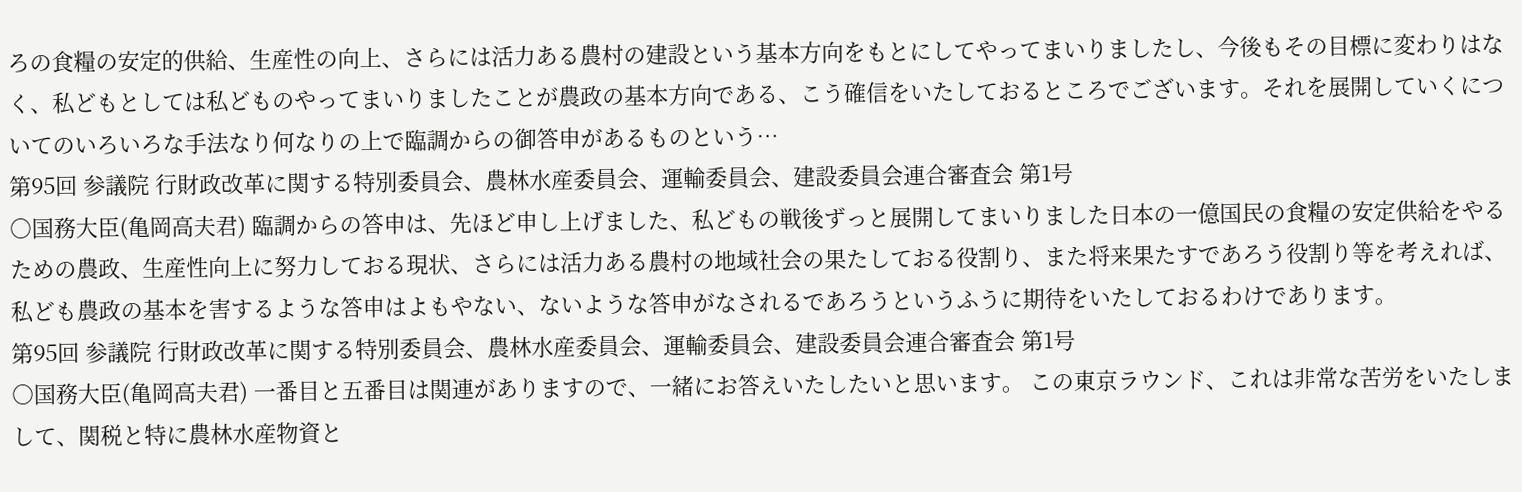ろの食糧の安定的供給、生産性の向上、さらには活力ある農村の建設という基本方向をもとにしてやってまいりましたし、今後もその目標に変わりはなく、私どもとしては私どものやってまいりましたことが農政の基本方向である、こう確信をいたしておるところでございます。それを展開していくについてのいろいろな手法なり何なりの上で臨調からの御答申があるものという…
第95回 参議院 行財政改革に関する特別委員会、農林水産委員会、運輸委員会、建設委員会連合審査会 第1号
○国務大臣(亀岡高夫君) 臨調からの答申は、先ほど申し上げました、私どもの戦後ずっと展開してまいりました日本の一億国民の食糧の安定供給をやるための農政、生産性向上に努力しておる現状、さらには活力ある農村の地域社会の果たしておる役割り、また将来果たすであろう役割り等を考えれば、私ども農政の基本を害するような答申はよもやない、ないような答申がなされるであろうというふうに期待をいたしておるわけであります。
第95回 参議院 行財政改革に関する特別委員会、農林水産委員会、運輸委員会、建設委員会連合審査会 第1号
○国務大臣(亀岡高夫君) 一番目と五番目は関連がありますので、一緒にお答えいたしたいと思います。 この東京ラウンド、これは非常な苦労をいたしまして、関税と特に農林水産物資と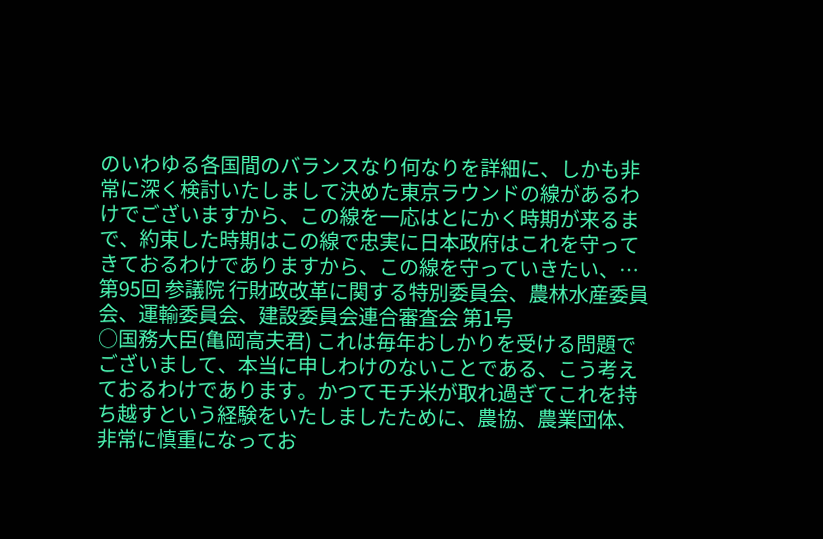のいわゆる各国間のバランスなり何なりを詳細に、しかも非常に深く検討いたしまして決めた東京ラウンドの線があるわけでございますから、この線を一応はとにかく時期が来るまで、約束した時期はこの線で忠実に日本政府はこれを守ってきておるわけでありますから、この線を守っていきたい、…
第95回 参議院 行財政改革に関する特別委員会、農林水産委員会、運輸委員会、建設委員会連合審査会 第1号
○国務大臣(亀岡高夫君) これは毎年おしかりを受ける問題でございまして、本当に申しわけのないことである、こう考えておるわけであります。かつてモチ米が取れ過ぎてこれを持ち越すという経験をいたしましたために、農協、農業団体、非常に慎重になってお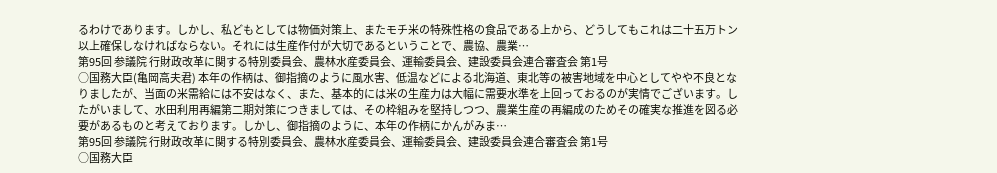るわけであります。しかし、私どもとしては物価対策上、またモチ米の特殊性格の食品である上から、どうしてもこれは二十五万トン以上確保しなければならない。それには生産作付が大切であるということで、農協、農業…
第95回 参議院 行財政改革に関する特別委員会、農林水産委員会、運輸委員会、建設委員会連合審査会 第1号
○国務大臣(亀岡高夫君) 本年の作柄は、御指摘のように風水害、低温などによる北海道、東北等の被害地域を中心としてやや不良となりましたが、当面の米需給には不安はなく、また、基本的には米の生産力は大幅に需要水準を上回っておるのが実情でございます。したがいまして、水田利用再編第二期対策につきましては、その枠組みを堅持しつつ、農業生産の再編成のためその確実な推進を図る必要があるものと考えております。しかし、御指摘のように、本年の作柄にかんがみま…
第95回 参議院 行財政改革に関する特別委員会、農林水産委員会、運輸委員会、建設委員会連合審査会 第1号
○国務大臣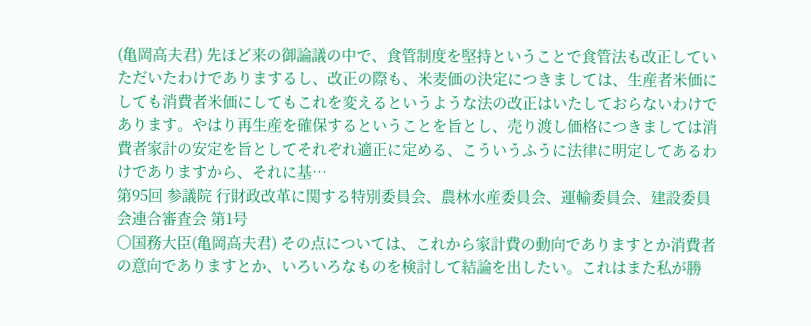(亀岡高夫君) 先ほど来の御論議の中で、食管制度を堅持ということで食管法も改正していただいたわけでありまするし、改正の際も、米麦価の決定につきましては、生産者米価にしても消費者米価にしてもこれを変えるというような法の改正はいたしておらないわけであります。やはり再生産を確保するということを旨とし、売り渡し価格につきましては消費者家計の安定を旨としてそれぞれ適正に定める、こういうふうに法律に明定してあるわけでありますから、それに基…
第95回 参議院 行財政改革に関する特別委員会、農林水産委員会、運輸委員会、建設委員会連合審査会 第1号
○国務大臣(亀岡高夫君) その点については、これから家計費の動向でありますとか消費者の意向でありますとか、いろいろなものを検討して結論を出したい。これはまた私が勝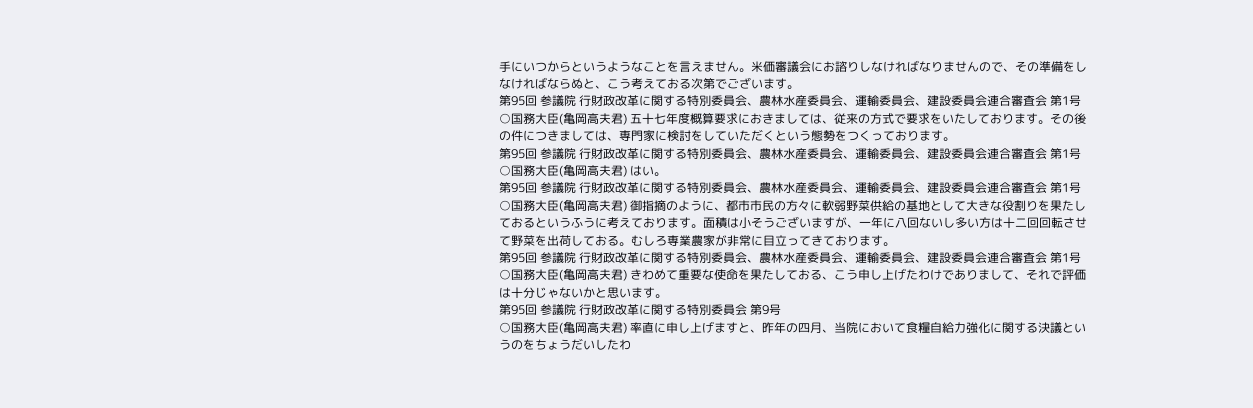手にいつからというようなことを言えません。米価審議会にお諮りしなければなりませんので、その準備をしなければならぬと、こう考えておる次第でございます。
第95回 参議院 行財政改革に関する特別委員会、農林水産委員会、運輸委員会、建設委員会連合審査会 第1号
○国務大臣(亀岡高夫君) 五十七年度概算要求におきましては、従来の方式で要求をいたしております。その後の件につきましては、専門家に検討をしていただくという態勢をつくっております。
第95回 参議院 行財政改革に関する特別委員会、農林水産委員会、運輸委員会、建設委員会連合審査会 第1号
○国務大臣(亀岡高夫君) はい。
第95回 参議院 行財政改革に関する特別委員会、農林水産委員会、運輸委員会、建設委員会連合審査会 第1号
○国務大臣(亀岡高夫君) 御指摘のように、都市市民の方々に軟弱野菜供給の基地として大きな役割りを果たしておるというふうに考えております。面積は小そうございますが、一年に八回ないし多い方は十二回回転させて野菜を出荷しておる。むしろ専業農家が非常に目立ってきております。
第95回 参議院 行財政改革に関する特別委員会、農林水産委員会、運輸委員会、建設委員会連合審査会 第1号
○国務大臣(亀岡高夫君) きわめて重要な使命を果たしておる、こう申し上げたわけでありまして、それで評価は十分じゃないかと思います。
第95回 参議院 行財政改革に関する特別委員会 第9号
○国務大臣(亀岡高夫君) 率直に申し上げますと、昨年の四月、当院において食糧自給力強化に関する決議というのをちょうだいしたわ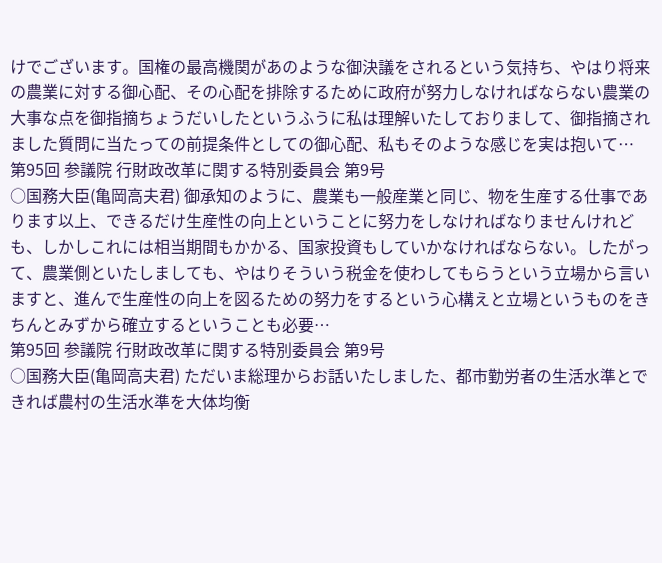けでございます。国権の最高機関があのような御決議をされるという気持ち、やはり将来の農業に対する御心配、その心配を排除するために政府が努力しなければならない農業の大事な点を御指摘ちょうだいしたというふうに私は理解いたしておりまして、御指摘されました質問に当たっての前提条件としての御心配、私もそのような感じを実は抱いて…
第95回 参議院 行財政改革に関する特別委員会 第9号
○国務大臣(亀岡高夫君) 御承知のように、農業も一般産業と同じ、物を生産する仕事であります以上、できるだけ生産性の向上ということに努力をしなければなりませんけれども、しかしこれには相当期間もかかる、国家投資もしていかなければならない。したがって、農業側といたしましても、やはりそういう税金を使わしてもらうという立場から言いますと、進んで生産性の向上を図るための努力をするという心構えと立場というものをきちんとみずから確立するということも必要…
第95回 参議院 行財政改革に関する特別委員会 第9号
○国務大臣(亀岡高夫君) ただいま総理からお話いたしました、都市勤労者の生活水準とできれば農村の生活水準を大体均衡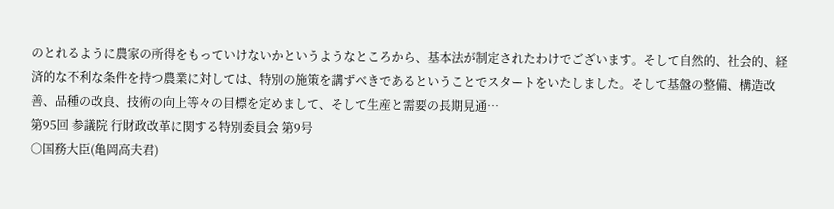のとれるように農家の所得をもっていけないかというようなところから、基本法が制定されたわけでございます。そして自然的、社会的、経済的な不利な条件を持つ農業に対しては、特別の施策を講ずべきであるということでスタートをいたしました。そして基盤の整備、構造改善、品種の改良、技術の向上等々の目標を定めまして、そして生産と需要の長期見通…
第95回 参議院 行財政改革に関する特別委員会 第9号
○国務大臣(亀岡高夫君)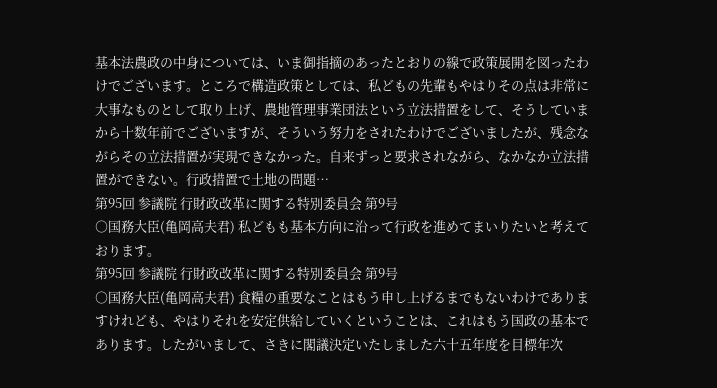基本法農政の中身については、いま御指摘のあったとおりの線で政策展開を図ったわけでございます。ところで構造政策としては、私どもの先輩もやはりその点は非常に大事なものとして取り上げ、農地管理事業団法という立法措置をして、そうしていまから十数年前でございますが、そういう努力をされたわけでございましたが、残念ながらその立法措置が実現できなかった。自来ずっと要求されながら、なかなか立法措置ができない。行政措置で土地の問題…
第95回 参議院 行財政改革に関する特別委員会 第9号
○国務大臣(亀岡高夫君) 私どもも基本方向に沿って行政を進めてまいりたいと考えております。
第95回 参議院 行財政改革に関する特別委員会 第9号
○国務大臣(亀岡高夫君) 食糧の重要なことはもう申し上げるまでもないわけでありますけれども、やはりそれを安定供給していくということは、これはもう国政の基本であります。したがいまして、さきに閣議決定いたしました六十五年度を目標年次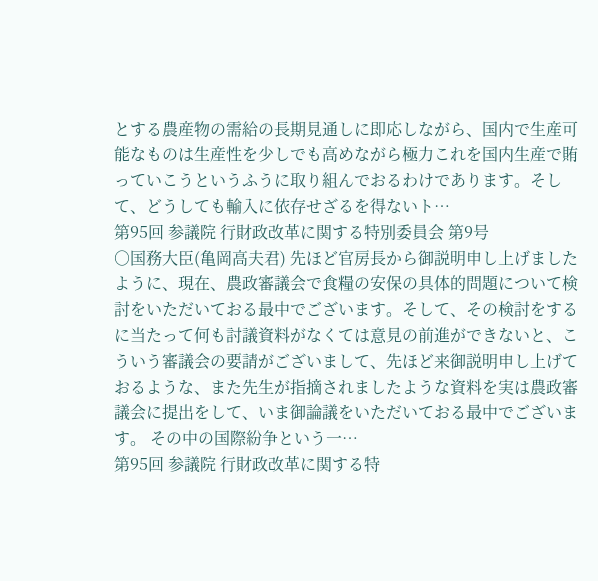とする農産物の需給の長期見通しに即応しながら、国内で生産可能なものは生産性を少しでも高めながら極力これを国内生産で賄っていこうというふうに取り組んでおるわけであります。そして、どうしても輸入に依存せざるを得ないト…
第95回 参議院 行財政改革に関する特別委員会 第9号
○国務大臣(亀岡高夫君) 先ほど官房長から御説明申し上げましたように、現在、農政審議会で食糧の安保の具体的問題について検討をいただいておる最中でございます。そして、その検討をするに当たって何も討議資料がなくては意見の前進ができないと、こういう審議会の要請がございまして、先ほど来御説明申し上げておるような、また先生が指摘されましたような資料を実は農政審議会に提出をして、いま御論議をいただいておる最中でございます。 その中の国際紛争という一…
第95回 参議院 行財政改革に関する特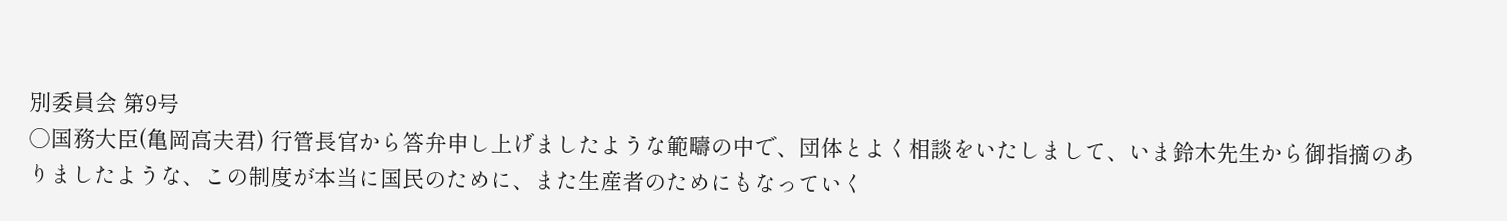別委員会 第9号
○国務大臣(亀岡高夫君) 行管長官から答弁申し上げましたような範疇の中で、団体とよく相談をいたしまして、いま鈴木先生から御指摘のありましたような、この制度が本当に国民のために、また生産者のためにもなっていく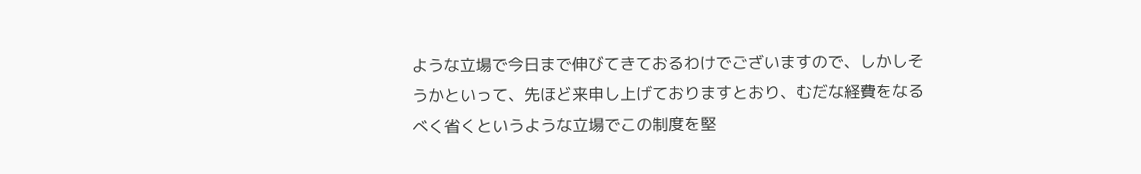ような立場で今日まで伸びてきておるわけでございますので、しかしそうかといって、先ほど来申し上げておりますとおり、むだな経費をなるべく省くというような立場でこの制度を堅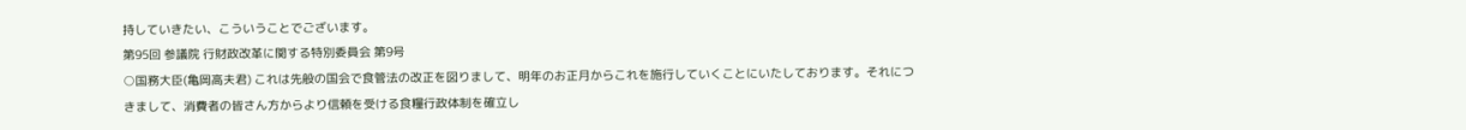持していきたい、こういうことでございます。
第95回 参議院 行財政改革に関する特別委員会 第9号
○国務大臣(亀岡高夫君) これは先般の国会で食管法の改正を図りまして、明年のお正月からこれを施行していくことにいたしております。それにつきまして、消費者の皆さん方からより信頼を受ける食糧行政体制を確立し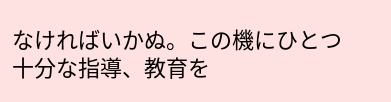なければいかぬ。この機にひとつ十分な指導、教育を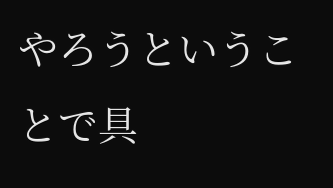やろうということで具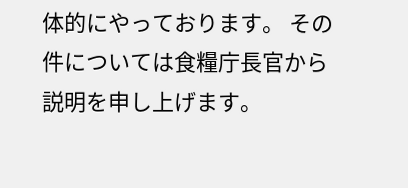体的にやっております。 その件については食糧庁長官から説明を申し上げます。